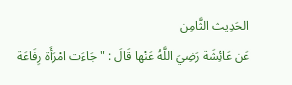الحَدِيث الثَّامِن
عَن عَائِشَة رَضِيَ اللَّهُ عَنْها قَالَ : " جَاءَت امْرَأَة رِفَاعَة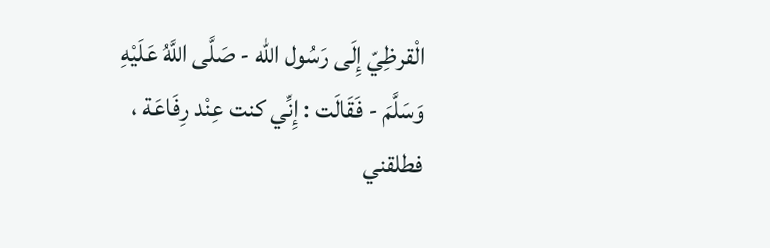الْقرظِيّ إِلَى رَسُول الله - صَلَّى اللَّهُ عَلَيْهِ وَسَلَّمَ - فَقَالَت : إِنِّي كنت عِنْد رِفَاعَة ، فطلقني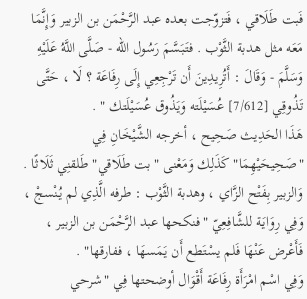فَبت طَلَاقي ، فَتزوّجت بعده عبد الرَّحْمَن بن الزبير وَإِنَّمَا مَعَه مثل هدبة الثَّوْب . فتَبَسَّمَ رَسُول الله - صَلَّى اللَّهُ عَلَيْهِ وَسَلَّمَ - وَقَالَ : أَتُرِيدِينَ أَن تَرْجِعِي إِلَى رِفَاعَة ؟ لَا ، حَتَّى تَذُوقِي [7/612] عُسَيْلَته وَيَذُوق عُسَيْلَتك " .
هَذَا الحَدِيث صَحِيح ، أخرجه الشَّيْخَانِ فِي "صَحِيحَيْهِمَا" كَذَلِك وَمَعْنى "بت طَلَاقي" طَلقنِي ثَلَاثًا .
وَالزبير بِفَتْح الزَّاي ، وهدبة الثَّوْب : طرفه الَّذِي لم يُنْسجْ ، وَفِي رِوَايَة للشَّافِعِيّ "فنكحها عبد الرَّحْمَن بن الزبير ، فَأَعْرض عَنْهَا فَلم يسْتَطع أَن يَمَسهَا ، ففارقها" .
وَفِي اسْم امْرَأَة رِفَاعَة أَقْوَال أوضحتها فِي "شرحي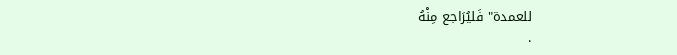للعمدة" فَليُرَاجع مِنْهُ
.